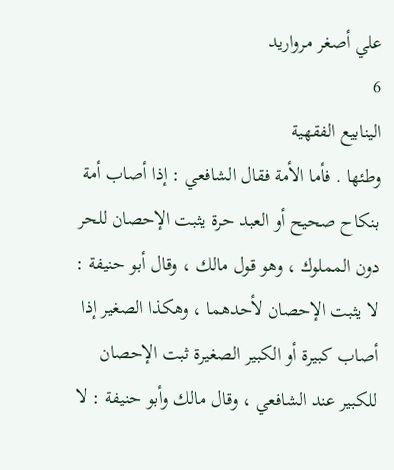علي أصغر مرواريد
6
الينابيع الفقهية
وطئها . فأما الأمة فقال الشافعي : إذا أصاب أمة بنكاح صحيح أو العبد حرة يثبت الإحصان للحر دون المملوك ، وهو قول مالك ، وقال أبو حنيفة : لا يثبت الإحصان لأحدهما ، وهكذا الصغير إذا أصاب كبيرة أو الكبير الصغيرة ثبت الإحصان للكبير عند الشافعي ، وقال مالك وأبو حنيفة : لا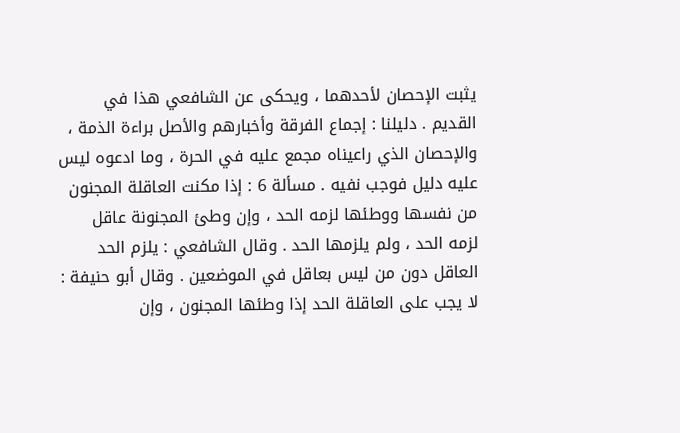يثبت الإحصان لأحدهما ، ويحكى عن الشافعي هذا في القديم . دليلنا : إجماع الفرقة وأخبارهم والأصل براءة الذمة ، والإحصان الذي راعيناه مجمع عليه في الحرة ، وما ادعوه ليس عليه دليل فوجب نفيه . مسألة 6 : إذا مكنت العاقلة المجنون من نفسها ووطئها لزمه الحد ، وإن وطئ المجنونة عاقل لزمه الحد ، ولم يلزمها الحد . وقال الشافعي : يلزم الحد العاقل دون من ليس بعاقل في الموضعين . وقال أبو حنيفة : لا يجب على العاقلة الحد إذا وطئها المجنون ، وإن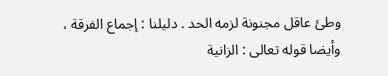وطئ عاقل مجنونة لزمه الحد . دليلنا : إجماع الفرقة ، وأيضا قوله تعالى : الزانية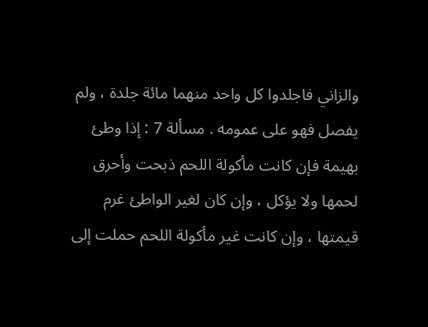والزاني فاجلدوا كل واحد منهما مائة جلدة ، ولم يفصل فهو على عمومه . مسألة 7 : إذا وطئ بهيمة فإن كانت مأكولة اللحم ذبحت وأحرق لحمها ولا يؤكل ، وإن كان لغير الواطئ غرم قيمتها ، وإن كانت غير مأكولة اللحم حملت إلى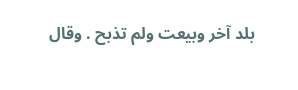بلد آخر وبيعت ولم تذبح . وقال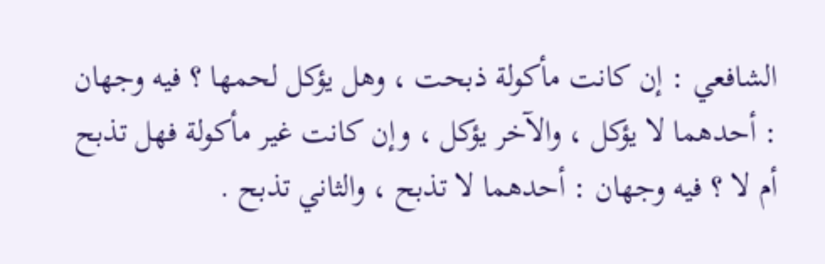الشافعي : إن كانت مأكولة ذبحت ، وهل يؤكل لحمها ؟ فيه وجهان : أحدهما لا يؤكل ، والآخر يؤكل ، وإن كانت غير مأكولة فهل تذبح أم لا ؟ فيه وجهان : أحدهما لا تذبح ، والثاني تذبح .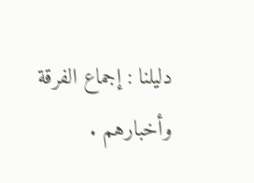دليلنا : إجماع الفرقة وأخبارهم .